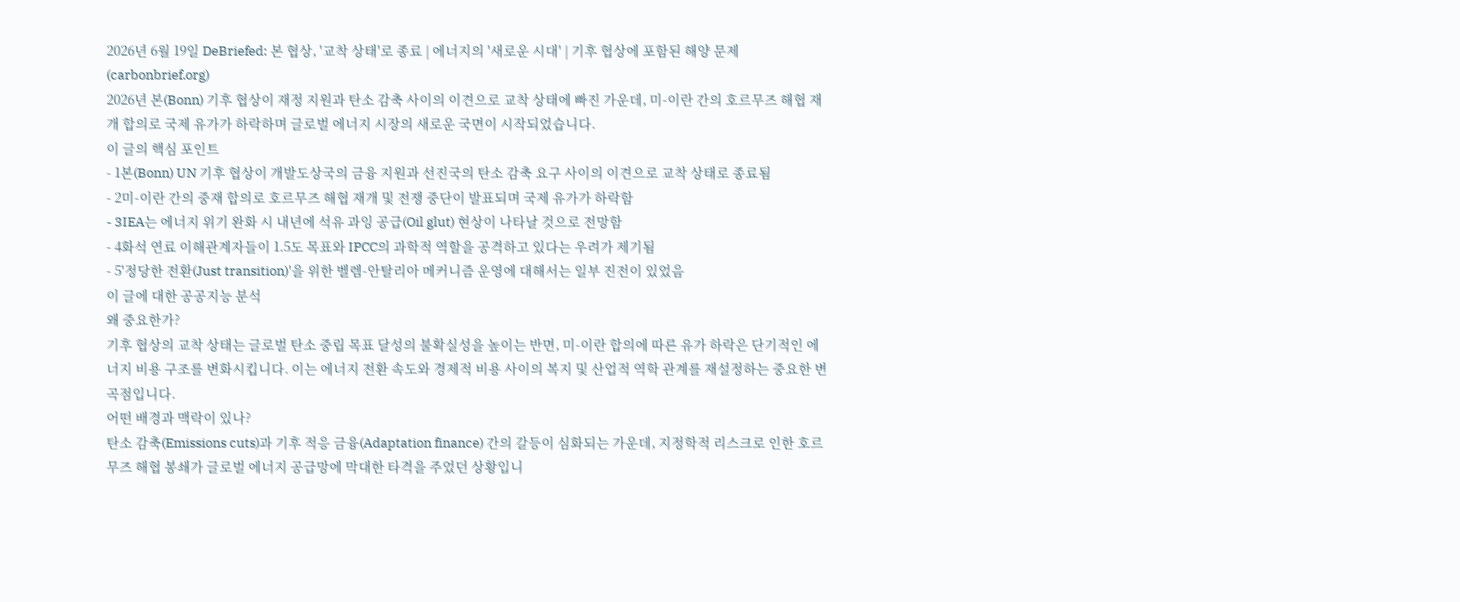2026년 6월 19일 DeBriefed: 본 협상, '교착 상태'로 종료 | 에너지의 '새로운 시대' | 기후 협상에 포함된 해양 문제
(carbonbrief.org)
2026년 본(Bonn) 기후 협상이 재정 지원과 탄소 감축 사이의 이견으로 교착 상태에 빠진 가운데, 미-이란 간의 호르무즈 해협 재개 합의로 국제 유가가 하락하며 글로벌 에너지 시장의 새로운 국면이 시작되었습니다.
이 글의 핵심 포인트
- 1본(Bonn) UN 기후 협상이 개발도상국의 금융 지원과 선진국의 탄소 감축 요구 사이의 이견으로 교착 상태로 종료됨
- 2미-이란 간의 중재 합의로 호르무즈 해협 재개 및 전쟁 중단이 발표되며 국제 유가가 하락함
- 3IEA는 에너지 위기 완화 시 내년에 석유 과잉 공급(Oil glut) 현상이 나타날 것으로 전망함
- 4화석 연료 이해관계자들이 1.5도 목표와 IPCC의 과학적 역할을 공격하고 있다는 우려가 제기됨
- 5'정당한 전환(Just transition)'을 위한 벨렘-안탈리아 메커니즘 운영에 대해서는 일부 진전이 있었음
이 글에 대한 공공지능 분석
왜 중요한가?
기후 협상의 교착 상태는 글로벌 탄소 중립 목표 달성의 불확실성을 높이는 반면, 미-이란 합의에 따른 유가 하락은 단기적인 에너지 비용 구조를 변화시킵니다. 이는 에너지 전환 속도와 경제적 비용 사이의 복지 및 산업적 역학 관계를 재설정하는 중요한 변곡점입니다.
어떤 배경과 맥락이 있나?
탄소 감축(Emissions cuts)과 기후 적응 금융(Adaptation finance) 간의 갈등이 심화되는 가운데, 지정학적 리스크로 인한 호르무즈 해협 봉쇄가 글로벌 에너지 공급망에 막대한 타격을 주었던 상황입니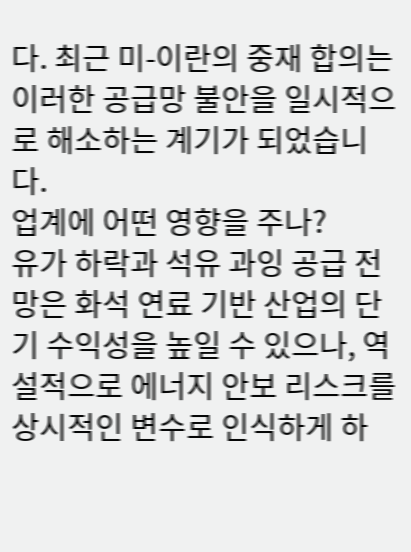다. 최근 미-이란의 중재 합의는 이러한 공급망 불안을 일시적으로 해소하는 계기가 되었습니다.
업계에 어떤 영향을 주나?
유가 하락과 석유 과잉 공급 전망은 화석 연료 기반 산업의 단기 수익성을 높일 수 있으나, 역설적으로 에너지 안보 리스크를 상시적인 변수로 인식하게 하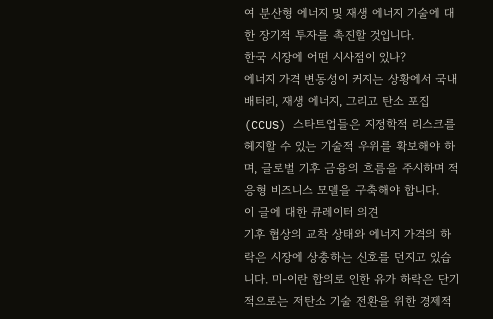여 분산형 에너지 및 재생 에너지 기술에 대한 장기적 투자를 촉진할 것입니다.
한국 시장에 어떤 시사점이 있나?
에너지 가격 변동성이 커지는 상황에서 국내 배터리, 재생 에너지, 그리고 탄소 포집(CCUS) 스타트업들은 지정학적 리스크를 헤지할 수 있는 기술적 우위를 확보해야 하며, 글로벌 기후 금융의 흐름을 주시하며 적응형 비즈니스 모델을 구축해야 합니다.
이 글에 대한 큐레이터 의견
기후 협상의 교착 상태와 에너지 가격의 하락은 시장에 상충하는 신호를 던지고 있습니다. 미-이란 합의로 인한 유가 하락은 단기적으로는 저탄소 기술 전환을 위한 경제적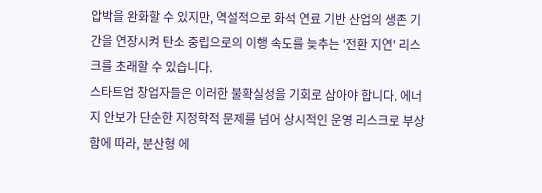압박을 완화할 수 있지만, 역설적으로 화석 연료 기반 산업의 생존 기간을 연장시켜 탄소 중립으로의 이행 속도를 늦추는 '전환 지연' 리스크를 초래할 수 있습니다.
스타트업 창업자들은 이러한 불확실성을 기회로 삼아야 합니다. 에너지 안보가 단순한 지정학적 문제를 넘어 상시적인 운영 리스크로 부상함에 따라, 분산형 에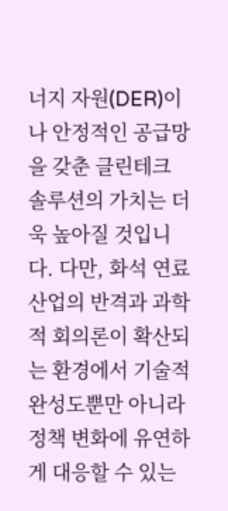너지 자원(DER)이나 안정적인 공급망을 갖춘 클린테크 솔루션의 가치는 더욱 높아질 것입니다. 다만, 화석 연료 산업의 반격과 과학적 회의론이 확산되는 환경에서 기술적 완성도뿐만 아니라 정책 변화에 유연하게 대응할 수 있는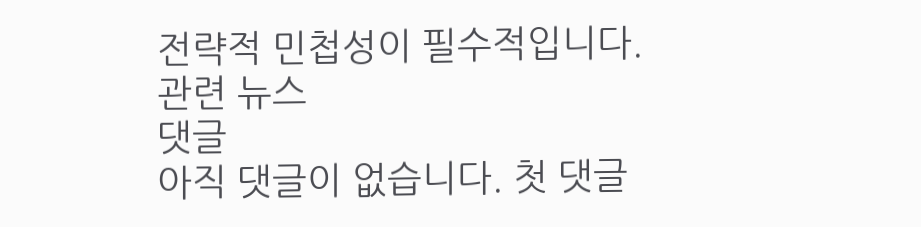전략적 민첩성이 필수적입니다.
관련 뉴스
댓글
아직 댓글이 없습니다. 첫 댓글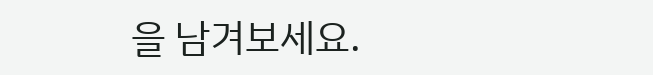을 남겨보세요.